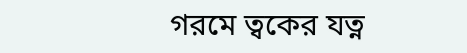গরমে ত্বকের যত্ন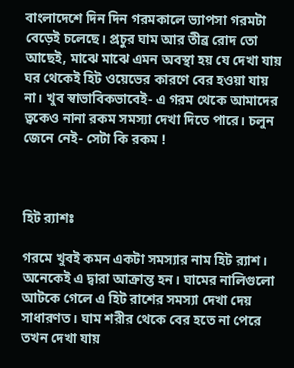বাংলাদেশে দিন দিন গরমকালে ভ্যাপসা গরমটা বেড়েই চলেছে। প্রচুর ঘাম আর তীব্র রোদ তো আছেই, মাঝে মাঝে এমন অবস্থা হয় যে দেখা যায় ঘর থেকেই হিট ওয়েভের কারণে বের হওয়া যায় না। খুব স্বাভাবিকভাবেই- এ গরম থেকে আমাদের ত্বকেও নানা রকম সমস্যা দেখা দিতে পারে। চলুন জেনে নেই- সেটা কি রকম !



হিট র‍্যাশঃ

গরমে খুবই কমন একটা সমস্যার নাম হিট র‍্যাশ। অনেকেই এ দ্বারা আক্রান্ত হন। ঘামের নালিগুলো আটকে গেলে এ হিট রাশের সমস্যা দেখা দেয় সাধারণত। ঘাম শরীর থেকে বের হতে না পেরে তখন দেখা যায়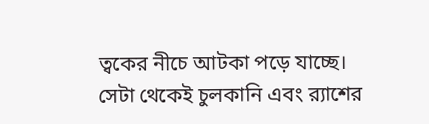ত্বকের নীচে আটকা পড়ে যাচ্ছে। সেটা থেকেই চুলকানি এবং র‍্যাশের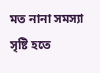মত নানা সমস্যা সৃষ্টি হতে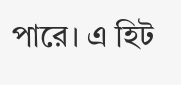পারে। এ হিট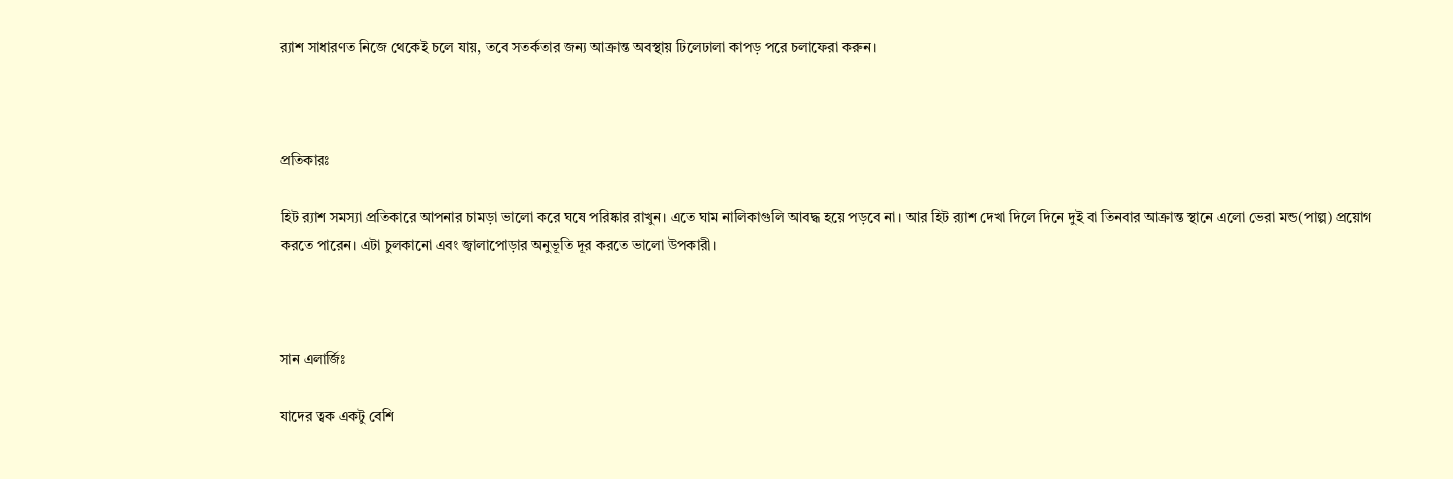র‍্যাশ সাধারণত নিজে থেকেই চলে যায়, তবে সতর্কতার জন্য আক্রান্ত অবস্থায় ঢিলেঢালা কাপড় পরে চলাফেরা করুন।



প্রতিকারঃ

হিট র‍্যাশ সমস্যা প্রতিকারে আপনার চামড়া ভালো করে ঘষে পরিষ্কার রাখুন। এতে ঘাম নালিকাগুলি আবদ্ধ হয়ে পড়বে না। আর হিট র‍্যাশ দেখা দিলে দিনে দুই বা তিনবার আক্রান্ত স্থানে এলো ভেরা মন্ড(পাল্প) প্রয়োগ করতে পারেন। এটা চুলকানো এবং জ্বালাপোড়ার অনুভূতি দূর করতে ভালো উপকারী।



সান এলার্জিঃ

যাদের ত্বক একটু বেশি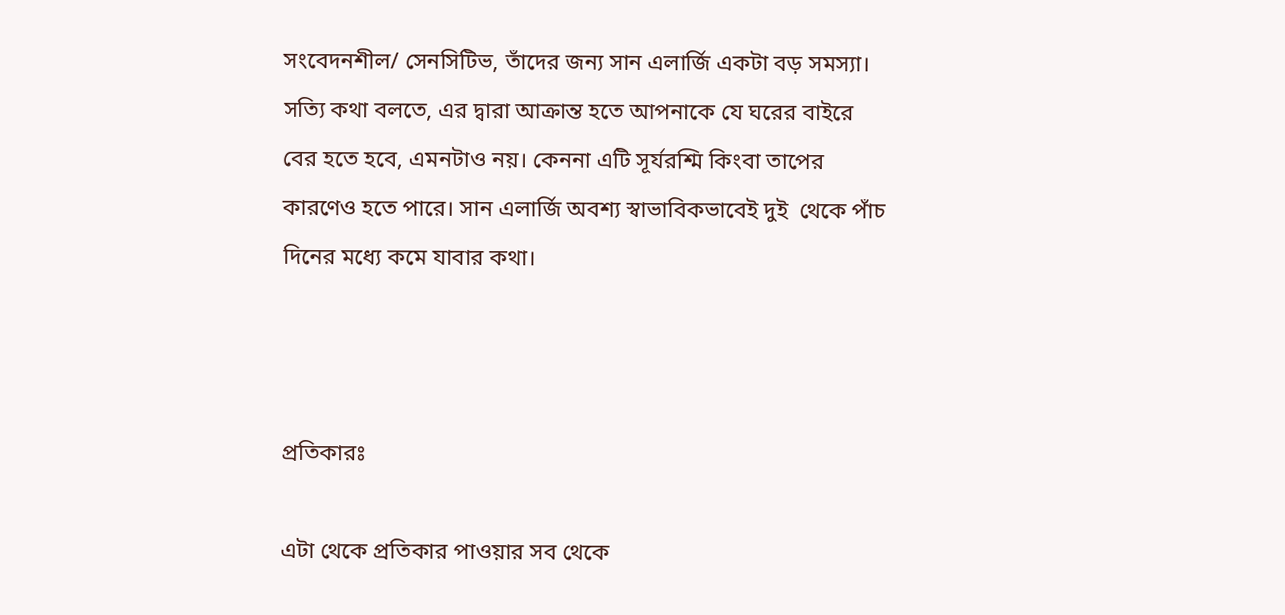সংবেদনশীল/ সেনসিটিভ, তাঁদের জন্য সান এলার্জি একটা বড় সমস্যা। সত্যি কথা বলতে, এর দ্বারা আক্রান্ত হতে আপনাকে যে ঘরের বাইরে বের হতে হবে, এমনটাও নয়। কেননা এটি সূর্যরশ্মি কিংবা তাপের কারণেও হতে পারে। সান এলার্জি অবশ্য স্বাভাবিকভাবেই দুই  থেকে পাঁচ দিনের মধ্যে কমে যাবার কথা।



প্রতিকারঃ

এটা থেকে প্রতিকার পাওয়ার সব থেকে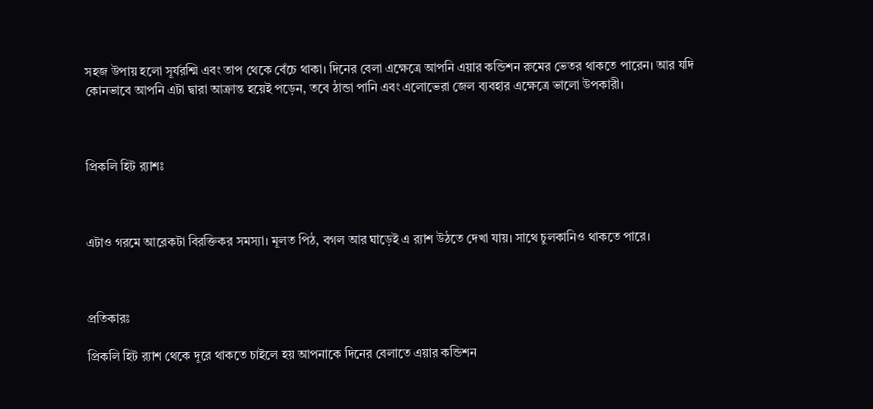সহজ উপায় হলো সূর্যরশ্মি এবং তাপ থেকে বেঁচে থাকা। দিনের বেলা এক্ষেত্রে আপনি এয়ার কন্ডিশন রুমের ভেতর থাকতে পারেন। আর যদি কোনভাবে আপনি এটা দ্বারা আক্রান্ত হয়েই পড়েন, তবে ঠান্ডা পানি এবং এলোভেরা জেল ব্যবহার এক্ষেত্রে ভালো উপকারী।



প্রিকলি হিট র‍্যাশঃ



এটাও গরমে আরেকটা বিরক্তিকর সমস্যা। মূলত পিঠ, বগল আর ঘাড়েই এ র‍্যাশ উঠতে দেখা যায়। সাথে চুলকানিও থাকতে পারে।



প্রতিকারঃ

প্রিকলি হিট র‍্যাশ থেকে দূরে থাকতে চাইলে হয় আপনাকে দিনের বেলাতে এয়ার কন্ডিশন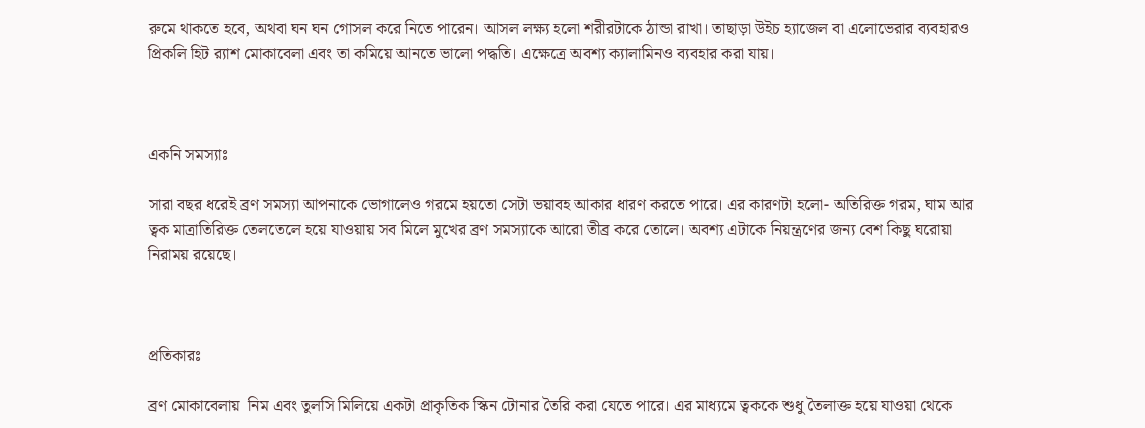রুমে থাকতে হবে, অথবা ঘন ঘন গোসল করে নিতে পারেন। আসল লক্ষ্য হলো শরীরটাকে ঠান্ডা রাখা। তাছাড়া উইচ হ্যাজেল বা এলোভেরার ব্যবহারও প্রিকলি হিট র‍্যাশ মোকাবেলা এবং তা কমিয়ে আনতে ভালো পদ্ধতি। এক্ষেত্রে অবশ্য ক্যালামিনও ব্যবহার করা যায়।



একনি সমস্যাঃ

সারা বছর ধরেই ব্রণ সমস্যা আপনাকে ভোগালেও গরমে হয়তো সেটা ভয়াবহ আকার ধারণ করতে পারে। এর কারণটা হলো- অতিরিক্ত গরম, ঘাম আর ত্বক মাত্রাতিরিক্ত তেলতেলে হয়ে যাওয়ায় সব মিলে মুখের ব্রণ সমস্যাকে আরো তীব্র করে তোলে। অবশ্য এটাকে নিয়ন্ত্রণের জন্য বেশ কিছু ঘরোয়া নিরাময় রয়েছে।



প্রতিকারঃ

ব্রণ মোকাবেলায়  নিম এবং তুলসি মিলিয়ে একটা প্রাকৃতিক স্কিন টোনার তৈরি করা যেতে পারে। এর মাধ্যমে ত্বককে শুধু তৈলাক্ত হয়ে যাওয়া থেকে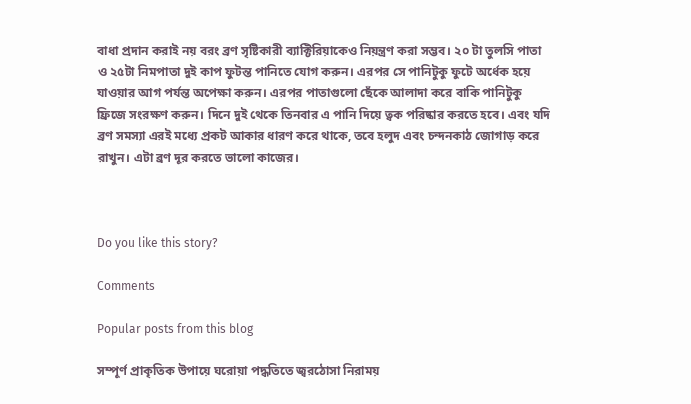বাধা প্রদান করাই নয় বরং ব্রণ সৃষ্টিকারী ব্যাক্টিরিয়াকেও নিয়ন্ত্রণ করা সম্ভব। ২০ টা তুলসি পাতা ও ২৫টা নিমপাতা দুই কাপ ফুটন্ত পানিতে যোগ করুন। এরপর সে পানিটুকু ফুটে অর্ধেক হয়ে যাওয়ার আগ পর্যন্ত অপেক্ষা করুন। এরপর পাতাগুলো ছেঁকে আলাদা করে বাকি পানিটুকু ফ্রিজে সংরক্ষণ করুন। দিনে দুই থেকে তিনবার এ পানি দিয়ে ত্বক পরিষ্কার করতে হবে। এবং যদি ব্রণ সমস্যা এরই মধ্যে প্রকট আকার ধারণ করে থাকে, তবে হলুদ এবং চন্দনকাঠ জোগাড় করে রাখুন। এটা ব্রণ দূর করতে ভালো কাজের।



Do you like this story?

Comments

Popular posts from this blog

সম্পূর্ণ প্রাকৃতিক উপায়ে ঘরোয়া পদ্ধতিতে জ্বরঠোসা নিরাময়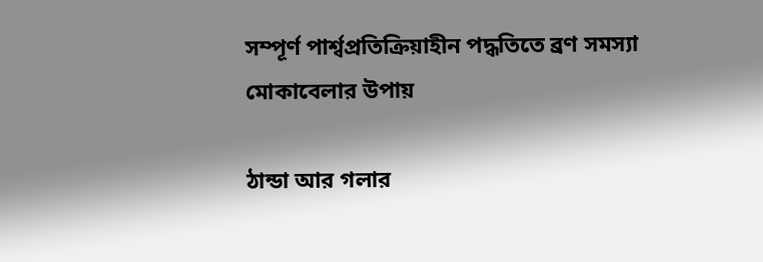সম্পূর্ণ পার্শ্বপ্রতিক্রিয়াহীন পদ্ধতিতে ব্রণ সমস্যা মোকাবেলার উপায়

ঠান্ডা আর গলার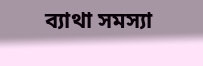ব্যাথা সমস্যা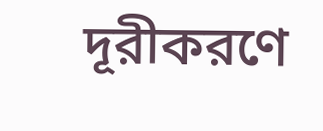দূরীকরণে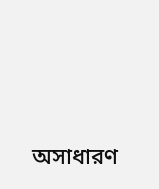অসাধারণ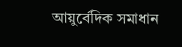আয়ুর্বেদিক সমাধান